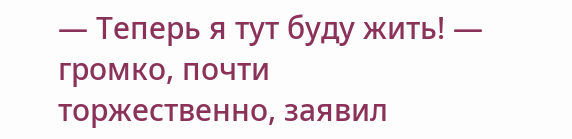— Теперь я тут буду жить! — громко, почти торжественно, заявил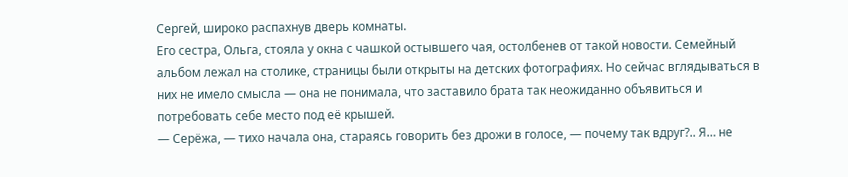Сергей, широко распахнув дверь комнаты.
Его сестра, Ольга, стояла у окна с чашкой остывшего чая, остолбенев от такой новости. Семейный альбом лежал на столике, страницы были открыты на детских фотографиях. Но сейчас вглядываться в них не имело смысла — она не понимала, что заставило брата так неожиданно объявиться и потребовать себе место под её крышей.
— Серёжа, — тихо начала она, стараясь говорить без дрожи в голосе, — почему так вдруг?.. Я… не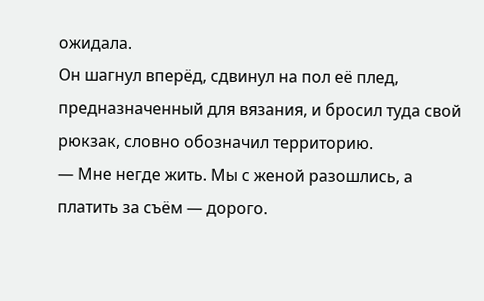ожидала.
Он шагнул вперёд, сдвинул на пол её плед, предназначенный для вязания, и бросил туда свой рюкзак, словно обозначил территорию.
— Мне негде жить. Мы с женой разошлись, а платить за съём — дорого.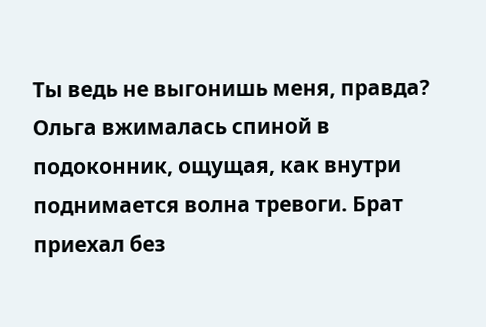Ты ведь не выгонишь меня, правда?
Ольга вжималась спиной в подоконник, ощущая, как внутри поднимается волна тревоги. Брат приехал без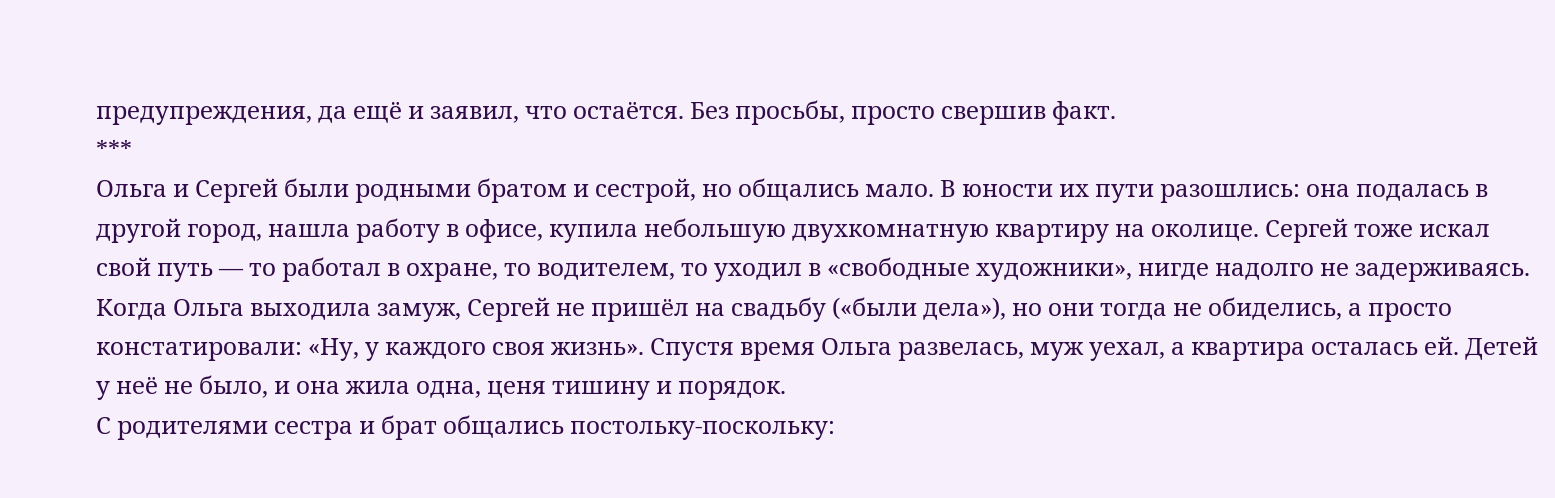предупреждения, да ещё и заявил, что остаётся. Без просьбы, просто свершив факт.
***
Ольга и Сергей были родными братом и сестрой, но общались мало. В юности их пути разошлись: она подалась в другой город, нашла работу в офисе, купила небольшую двухкомнатную квартиру на околице. Сергей тоже искал свой путь — то работал в охране, то водителем, то уходил в «свободные художники», нигде надолго не задерживаясь.
Когда Ольга выходила замуж, Сергей не пришёл на свадьбу («были дела»), но они тогда не обиделись, а просто констатировали: «Ну, у каждого своя жизнь». Спустя время Ольга развелась, муж уехал, а квартира осталась ей. Детей у неё не было, и она жила одна, ценя тишину и порядок.
С родителями сестра и брат общались постольку-поскольку: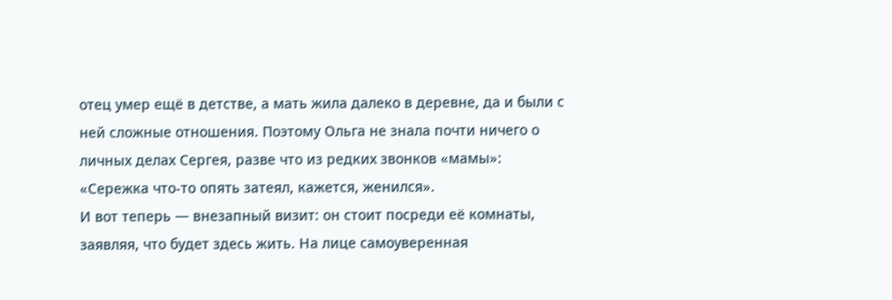отец умер ещё в детстве, а мать жила далеко в деревне, да и были с ней сложные отношения. Поэтому Ольга не знала почти ничего о личных делах Сергея, разве что из редких звонков «мамы»: «Сережка что-то опять затеял, кажется, женился».
И вот теперь — внезапный визит: он стоит посреди её комнаты, заявляя, что будет здесь жить. На лице самоуверенная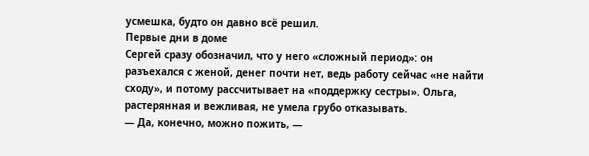усмешка, будто он давно всё решил.
Первые дни в доме
Сергей сразу обозначил, что у него «сложный период»: он разъехался с женой, денег почти нет, ведь работу сейчас «не найти сходу», и потому рассчитывает на «поддержку сестры». Ольга, растерянная и вежливая, не умела грубо отказывать.
— Да, конечно, можно пожить, —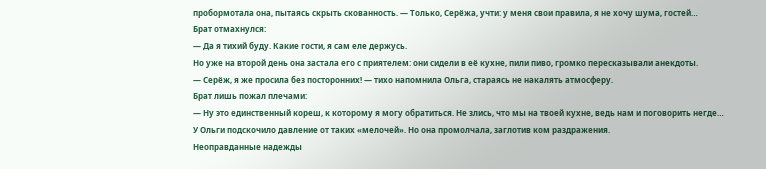пробормотала она, пытаясь скрыть скованность. — Только, Серёжа, учти: у меня свои правила, я не хочу шума, гостей…
Брат отмахнулся:
— Да я тихий буду. Какие гости, я сам еле держусь.
Но уже на второй день она застала его с приятелем: они сидели в её кухне, пили пиво, громко пересказывали анекдоты.
— Серёж, я же просила без посторонних! — тихо напомнила Ольга, стараясь не накалять атмосферу.
Брат лишь пожал плечами:
— Ну это единственный кореш, к которому я могу обратиться. Не злись, что мы на твоей кухне, ведь нам и поговорить негде…
У Ольги подскочило давление от таких «мелочей». Но она промолчала, заглотив ком раздражения.
Неоправданные надежды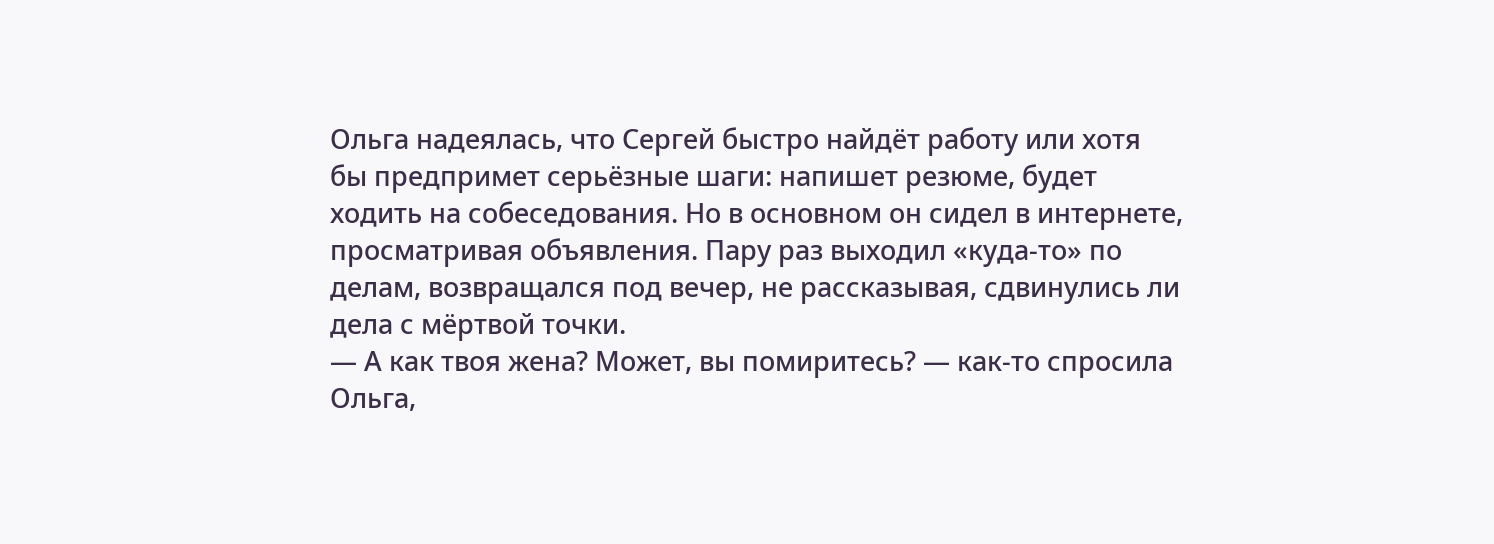Ольга надеялась, что Сергей быстро найдёт работу или хотя бы предпримет серьёзные шаги: напишет резюме, будет ходить на собеседования. Но в основном он сидел в интернете, просматривая объявления. Пару раз выходил «куда-то» по делам, возвращался под вечер, не рассказывая, сдвинулись ли дела с мёртвой точки.
— А как твоя жена? Может, вы помиритесь? — как-то спросила Ольга,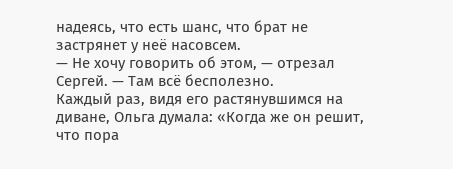надеясь, что есть шанс, что брат не застрянет у неё насовсем.
— Не хочу говорить об этом, — отрезал Сергей. — Там всё бесполезно.
Каждый раз, видя его растянувшимся на диване, Ольга думала: «Когда же он решит, что пора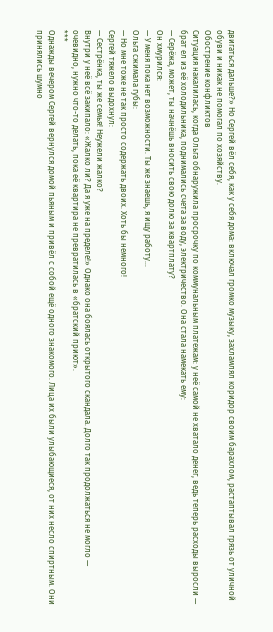двигаться дальше?» Но Сергей вёл себя, как у себя дома: включал громко музыку, захламлял коридор своим барахлом, растаптывал грязь от уличной обуви и никак не помогал по хозяйству.
Обострение конфликтов
Ситуация накалилась, когда Ольга обнаружила просрочку по коммунальным платежам: у неё самой не хватало денег, ведь теперь расходы выросли — брат ел из её холодильника, поднимались счета за воду, электричество. Она стала намекать ему:
— Серёжа, может, ты начнёшь вносить свою долю за квартплату?
Он хмурился:
— У меня пока нет возможности. Ты же знаешь, я ищу работу…
Ольга сжимала губы:
— Но мне тоже не так просто содержать двоих. Хоть бы немного!
Сергей тяжело выдохнул:
— Сестрёнка, ты же семья! Неужели жалко?
Внутри у неё всё закипало: «Жалко ли? Да я уже на пределе!» Однако она боялась открытого скандала. Долго так продолжаться не могло — очевидно, нужно что-то делать, пока её квартира не превратилась в «братский приют».
***
Однажды вечером Сергей вернулся домой пьяным и привёл с собой ещё одного знакомого. Лица их были улыбающиеся, от них несло спиртным. Они принялись шумно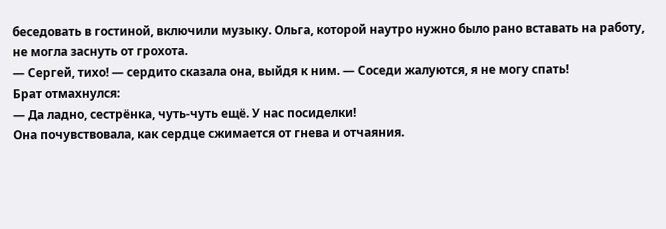беседовать в гостиной, включили музыку. Ольга, которой наутро нужно было рано вставать на работу, не могла заснуть от грохота.
— Сергей, тихо! — сердито сказала она, выйдя к ним. — Соседи жалуются, я не могу спать!
Брат отмахнулся:
— Да ладно, сестрёнка, чуть-чуть ещё. У нас посиделки!
Она почувствовала, как сердце сжимается от гнева и отчаяния.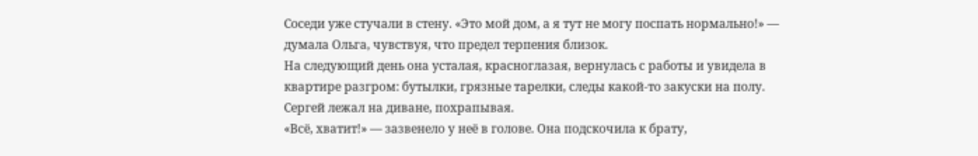Соседи уже стучали в стену. «Это мой дом, а я тут не могу поспать нормально!» — думала Ольга, чувствуя, что предел терпения близок.
На следующий день она усталая, красноглазая, вернулась с работы и увидела в квартире разгром: бутылки, грязные тарелки, следы какой-то закуски на полу. Сергей лежал на диване, похрапывая.
«Всё, хватит!» — зазвенело у неё в голове. Она подскочила к брату,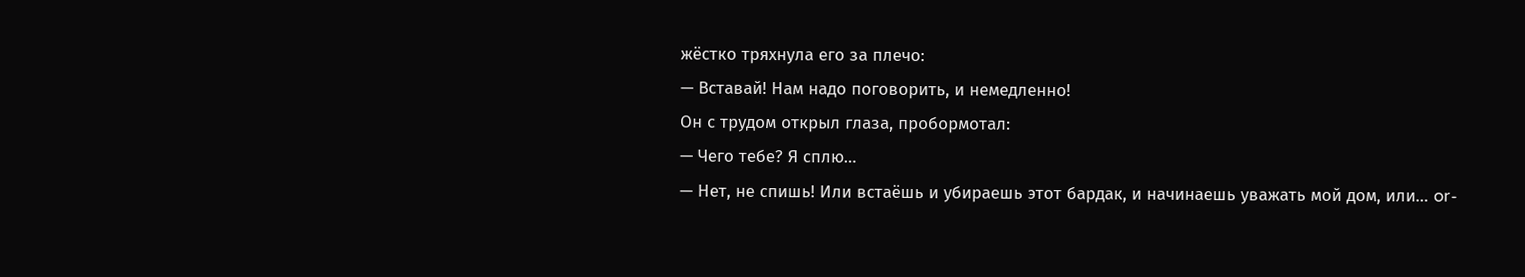жёстко тряхнула его за плечо:
— Вставай! Нам надо поговорить, и немедленно!
Он с трудом открыл глаза, пробормотал:
— Чего тебе? Я сплю…
— Нет, не спишь! Или встаёшь и убираешь этот бардак, и начинаешь уважать мой дом, или… or-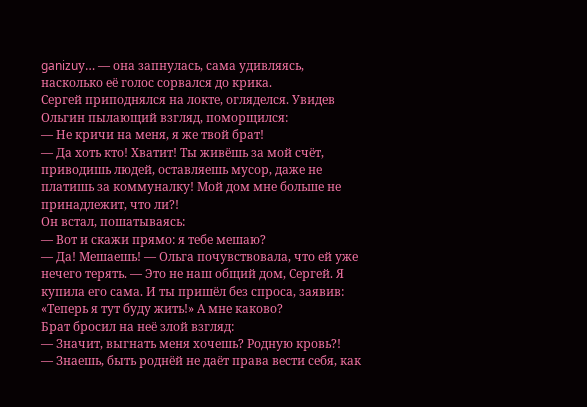ganizuу… — она запнулась, сама удивляясь, насколько её голос сорвался до крика.
Сергей приподнялся на локте, огляделся. Увидев Ольгин пылающий взгляд, поморщился:
— Не кричи на меня, я же твой брат!
— Да хоть кто! Хватит! Ты живёшь за мой счёт, приводишь людей, оставляешь мусор, даже не платишь за коммуналку! Мой дом мне больше не принадлежит, что ли?!
Он встал, пошатываясь:
— Вот и скажи прямо: я тебе мешаю?
— Да! Мешаешь! — Ольга почувствовала, что ей уже нечего терять. — Это не наш общий дом, Сергей. Я купила его сама. И ты пришёл без спроса, заявив: «Теперь я тут буду жить!» А мне каково?
Брат бросил на неё злой взгляд:
— Значит, выгнать меня хочешь? Родную кровь?!
— Знаешь, быть роднёй не даёт права вести себя, как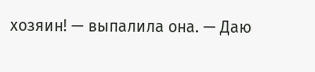хозяин! — выпалила она. — Даю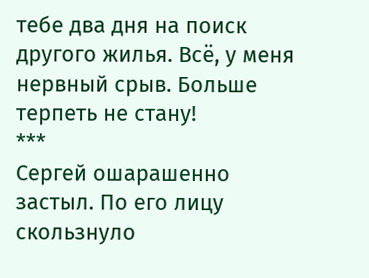тебе два дня на поиск другого жилья. Всё, у меня нервный срыв. Больше терпеть не стану!
***
Сергей ошарашенно застыл. По его лицу скользнуло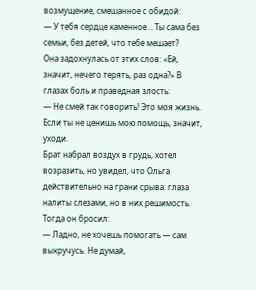возмущение, смешанное с обидой:
— У тебя сердце каменное… Ты сама без семьи, без детей, что тебе мешает?
Она задохнулась от этих слов: «Ей, значит, нечего терять, раз одна?» В глазах боль и праведная злость:
— Не смей так говорить! Это моя жизнь. Если ты не ценишь мою помощь, значит, уходи.
Брат набрал воздух в грудь, хотел возразить, но увидел, что Ольга действительно на грани срыва: глаза налиты слезами, но в них решимость. Тогда он бросил:
— Ладно, не хочешь помогать — сам выкручусь. Не думай,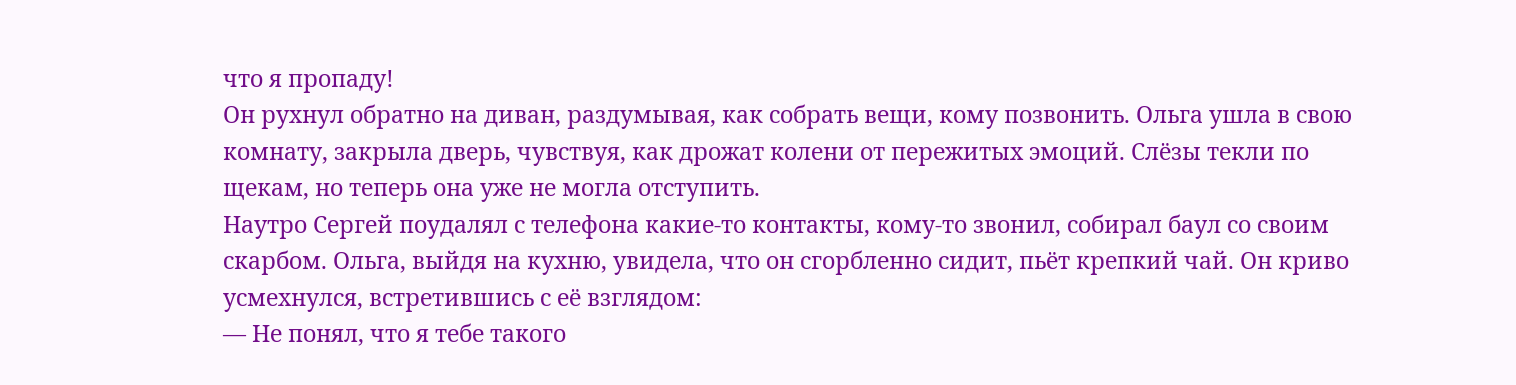что я пропаду!
Он рухнул обратно на диван, раздумывая, как собрать вещи, кому позвонить. Ольга ушла в свою комнату, закрыла дверь, чувствуя, как дрожат колени от пережитых эмоций. Слёзы текли по щекам, но теперь она уже не могла отступить.
Наутро Сергей поудалял с телефона какие-то контакты, кому-то звонил, собирал баул со своим скарбом. Ольга, выйдя на кухню, увидела, что он сгорбленно сидит, пьёт крепкий чай. Он криво усмехнулся, встретившись с её взглядом:
— Не понял, что я тебе такого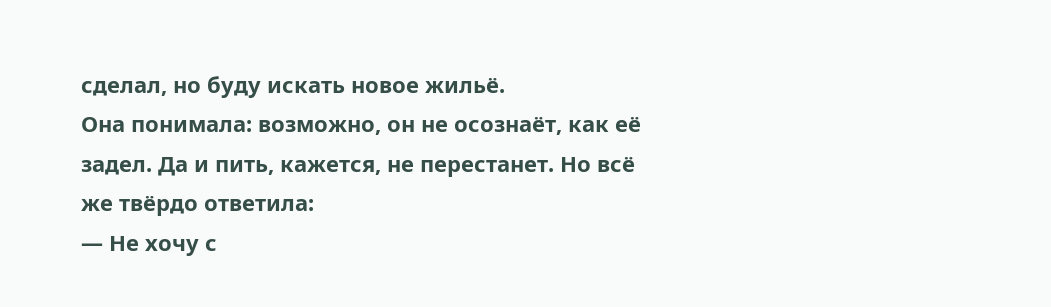сделал, но буду искать новое жильё.
Она понимала: возможно, он не осознаёт, как её задел. Да и пить, кажется, не перестанет. Но всё же твёрдо ответила:
— Не хочу с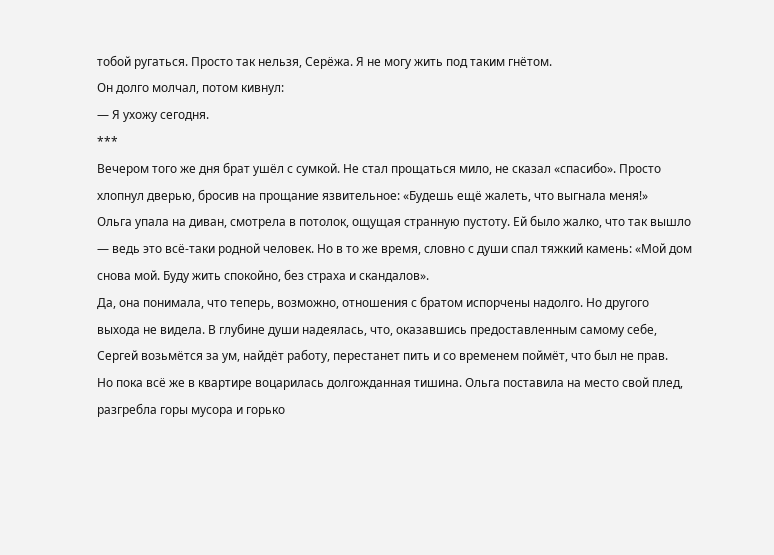тобой ругаться. Просто так нельзя, Серёжа. Я не могу жить под таким гнётом.
Он долго молчал, потом кивнул:
— Я ухожу сегодня.
***
Вечером того же дня брат ушёл с сумкой. Не стал прощаться мило, не сказал «спасибо». Просто хлопнул дверью, бросив на прощание язвительное: «Будешь ещё жалеть, что выгнала меня!»
Ольга упала на диван, смотрела в потолок, ощущая странную пустоту. Ей было жалко, что так вышло — ведь это всё-таки родной человек. Но в то же время, словно с души спал тяжкий камень: «Мой дом снова мой. Буду жить спокойно, без страха и скандалов».
Да, она понимала, что теперь, возможно, отношения с братом испорчены надолго. Но другого выхода не видела. В глубине души надеялась, что, оказавшись предоставленным самому себе, Сергей возьмётся за ум, найдёт работу, перестанет пить и со временем поймёт, что был не прав.
Но пока всё же в квартире воцарилась долгожданная тишина. Ольга поставила на место свой плед, разгребла горы мусора и горько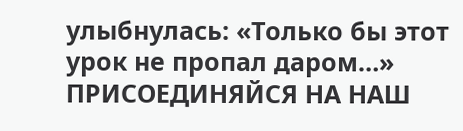улыбнулась: «Только бы этот урок не пропал даром…»
ПРИСОЕДИНЯЙСЯ НА НАШ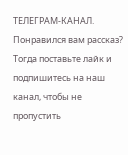ТЕЛЕГРАМ-КАНАЛ.
Понравился вам рассказ? Тогда поставьте лайк и подпишитесь на наш канал, чтобы не пропустить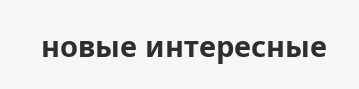новые интересные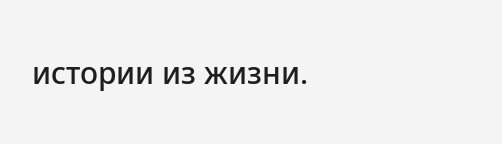истории из жизни.